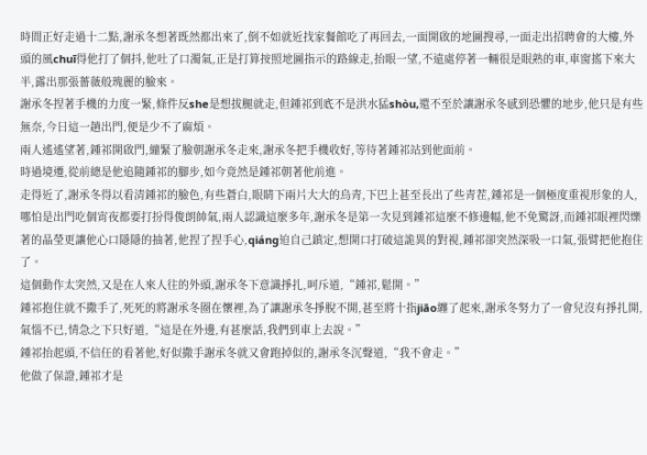時間正好走過十二點,謝承冬想著既然都出來了,倒不如就近找家餐館吃了再回去,一面開啟的地圖搜尋,一面走出招聘會的大樓,外頭的風chuī得他打了個抖,他吐了口濁氣,正是打算按照地圖指示的路線走,抬眼一望,不遠處停著一輛很是眼熟的車,車窗搖下來大半,露出那張薔薇般瑰麗的臉來。
謝承冬捏著手機的力度一緊,條件反she是想拔腿就走,但鍾祁到底不是洪水猛shòu,還不至於讓謝承冬感到恐懼的地步,他只是有些無奈,今日這一趟出門,便是少不了麻煩。
兩人遙遙望著,鍾祁開啟門,繃緊了臉朝謝承冬走來,謝承冬把手機收好,等待著鍾祁站到他面前。
時過境遷,從前總是他追隨鍾祁的腳步,如今竟然是鍾祁朝著他前進。
走得近了,謝承冬得以看清鍾祁的臉色,有些蒼白,眼睛下兩片大大的烏青,下巴上甚至長出了些青茬,鍾祁是一個極度重視形象的人,哪怕是出門吃個宵夜都要打扮得俊朗帥氣,兩人認識這麼多年,謝承冬是第一次見到鍾祁這麼不修邊幅,他不免驚訝,而鍾祁眼裡閃爍著的晶瑩更讓他心口隱隱的抽著,他捏了捏手心,qiáng迫自己鎮定,想開口打破這詭異的對視,鍾祁卻突然深吸一口氣,張臂把他抱住了。
這個動作太突然,又是在人來人往的外頭,謝承冬下意識掙扎,呵斥道,“鍾祁,鬆開。”
鍾祁抱住就不撒手了,死死的將謝承冬圈在懷裡,為了讓謝承冬掙脫不開,甚至將十指jiāo纏了起來,謝承冬努力了一會兒沒有掙扎開,氣惱不已,情急之下只好道,“這是在外邊,有甚麼話,我們到車上去說。”
鍾祁抬起頭,不信任的看著他,好似撒手謝承冬就又會跑掉似的,謝承冬沉聲道,“我不會走。”
他做了保證,鍾祁才是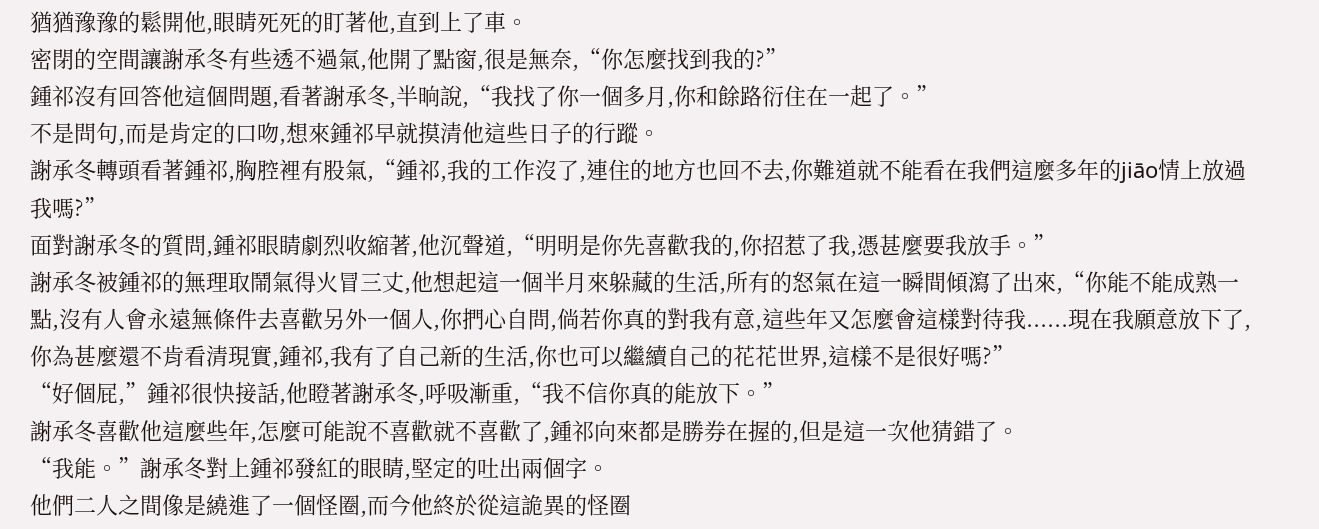猶猶豫豫的鬆開他,眼睛死死的盯著他,直到上了車。
密閉的空間讓謝承冬有些透不過氣,他開了點窗,很是無奈,“你怎麼找到我的?”
鍾祁沒有回答他這個問題,看著謝承冬,半晌說,“我找了你一個多月,你和餘路衍住在一起了。”
不是問句,而是肯定的口吻,想來鍾祁早就摸清他這些日子的行蹤。
謝承冬轉頭看著鍾祁,胸腔裡有股氣,“鍾祁,我的工作沒了,連住的地方也回不去,你難道就不能看在我們這麼多年的jiāo情上放過我嗎?”
面對謝承冬的質問,鍾祁眼睛劇烈收縮著,他沉聲道,“明明是你先喜歡我的,你招惹了我,憑甚麼要我放手。”
謝承冬被鍾祁的無理取鬧氣得火冒三丈,他想起這一個半月來躲藏的生活,所有的怒氣在這一瞬間傾瀉了出來,“你能不能成熟一點,沒有人會永遠無條件去喜歡另外一個人,你捫心自問,倘若你真的對我有意,這些年又怎麼會這樣對待我......現在我願意放下了,你為甚麼還不肯看清現實,鍾祁,我有了自己新的生活,你也可以繼續自己的花花世界,這樣不是很好嗎?”
“好個屁,”鍾祁很快接話,他瞪著謝承冬,呼吸漸重,“我不信你真的能放下。”
謝承冬喜歡他這麼些年,怎麼可能說不喜歡就不喜歡了,鍾祁向來都是勝券在握的,但是這一次他猜錯了。
“我能。”謝承冬對上鍾祁發紅的眼睛,堅定的吐出兩個字。
他們二人之間像是繞進了一個怪圈,而今他終於從這詭異的怪圈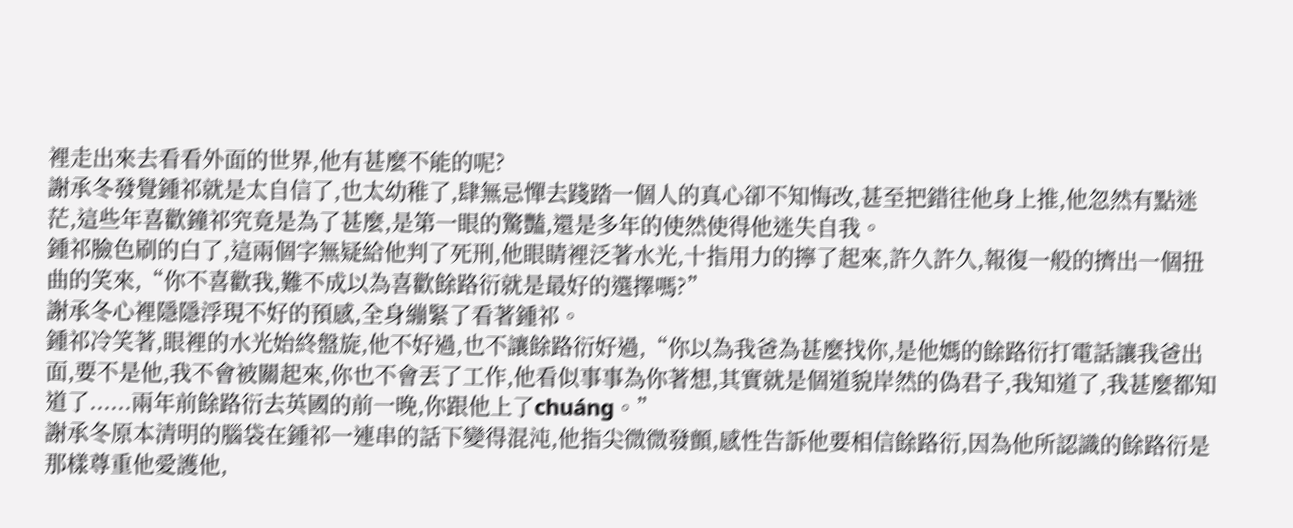裡走出來去看看外面的世界,他有甚麼不能的呢?
謝承冬發覺鍾祁就是太自信了,也太幼稚了,肆無忌憚去踐踏一個人的真心卻不知悔改,甚至把錯往他身上推,他忽然有點迷茫,這些年喜歡鐘祁究竟是為了甚麼,是第一眼的驚豔,還是多年的使然使得他迷失自我。
鍾祁臉色刷的白了,這兩個字無疑給他判了死刑,他眼睛裡泛著水光,十指用力的擰了起來,許久許久,報復一般的擠出一個扭曲的笑來,“你不喜歡我,難不成以為喜歡餘路衍就是最好的選擇嗎?”
謝承冬心裡隱隱浮現不好的預感,全身繃緊了看著鍾祁。
鍾祁冷笑著,眼裡的水光始終盤旋,他不好過,也不讓餘路衍好過,“你以為我爸為甚麼找你,是他媽的餘路衍打電話讓我爸出面,要不是他,我不會被關起來,你也不會丟了工作,他看似事事為你著想,其實就是個道貌岸然的偽君子,我知道了,我甚麼都知道了......兩年前餘路衍去英國的前一晚,你跟他上了chuáng。”
謝承冬原本清明的腦袋在鍾祁一連串的話下變得混沌,他指尖微微發顫,感性告訴他要相信餘路衍,因為他所認識的餘路衍是那樣尊重他愛護他,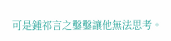可是鍾祁言之鑿鑿讓他無法思考。